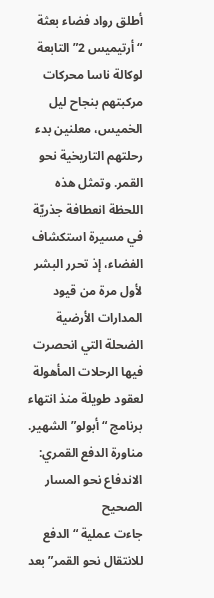أطلق رواد فضاء بعثة “أرتيميس 2” التابعة لوكالة ناسا محركات مركبتهم بنجاح ليل الخميس، معلنين بدء رحلتهم التاريخية نحو القمر. وتمثل هذه اللحظة انعطافة جذريّة في مسيرة استكشاف الفضاء، إذ تحرر البشر لأول مرة من قيود المدارات الأرضية الضحلة التي انحصرت فيها الرحلات المأهولة لعقود طويلة منذ انتهاء برنامج “أبولو” الشهير.
مناورة الدفع القمري: الاندفاع نحو المسار الصحيح
جاءت عملية “الدفع للانتقال نحو القمر” بعد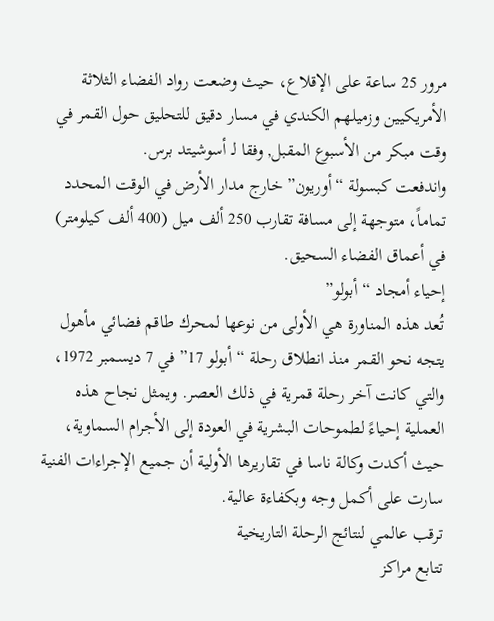مرور 25 ساعة على الإقلاع، حيث وضعت رواد الفضاء الثلاثة الأمريكيين وزميلهم الكندي في مسار دقيق للتحليق حول القمر في وقت مبكر من الأسبوع المقبل, وفقا لـ أسوشيتد برس.
واندفعت كبسولة “أوريون” خارج مدار الأرض في الوقت المحدد تماماً، متوجهة إلى مسافة تقارب 250 ألف ميل (400 ألف كيلومتر) في أعماق الفضاء السحيق.
إحياء أمجاد “أبولو”
تُعد هذه المناورة هي الأولى من نوعها لمحرك طاقم فضائي مأهول يتجه نحو القمر منذ انطلاق رحلة “أبولو 17” في 7 ديسمبر 1972، والتي كانت آخر رحلة قمرية في ذلك العصر. ويمثل نجاح هذه العملية إحياءً لطموحات البشرية في العودة إلى الأجرام السماوية، حيث أكدت وكالة ناسا في تقاريرها الأولية أن جميع الإجراءات الفنية سارت على أكمل وجه وبكفاءة عالية.
ترقب عالمي لنتائج الرحلة التاريخية
تتابع مراكز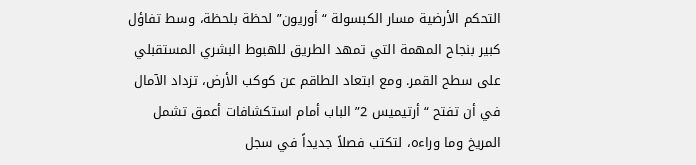التحكم الأرضية مسار الكبسولة “أوريون” لحظة بلحظة، وسط تفاؤل كبير بنجاح المهمة التي تمهد الطريق للهبوط البشري المستقبلي على سطح القمر. ومع ابتعاد الطاقم عن كوكب الأرض، تزداد الآمال في أن تفتح “أرتيميس 2” الباب أمام استكشافات أعمق تشمل المريخ وما وراءه، لتكتب فصلاً جديداً في سجل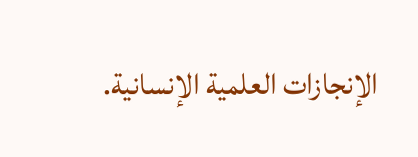الإنجازات العلمية الإنسانية.